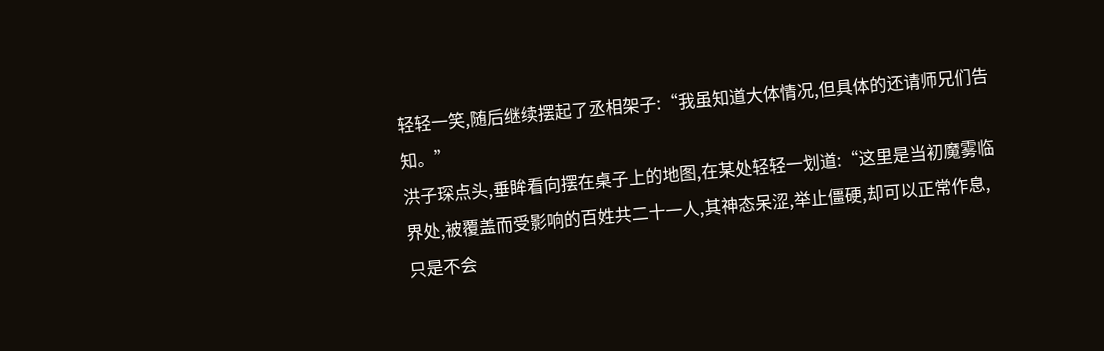轻轻一笑,随后继续摆起了丞相架子:“我虽知道大体情况,但具体的还请师兄们告知。”
洪子琛点头,垂眸看向摆在桌子上的地图,在某处轻轻一划道:“这里是当初魔雾临界处,被覆盖而受影响的百姓共二十一人,其神态呆涩,举止僵硬,却可以正常作息,只是不会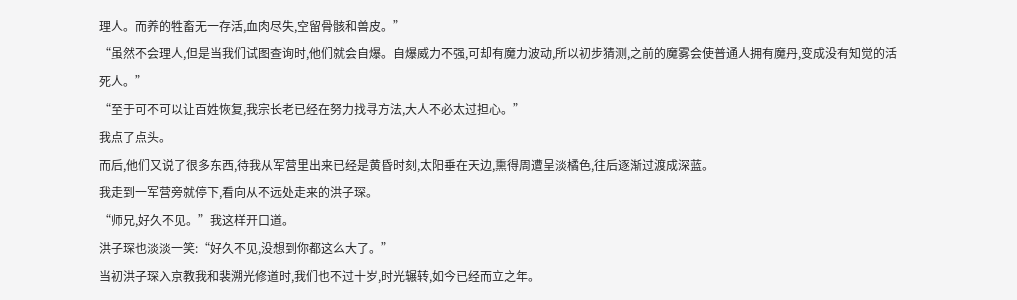理人。而养的牲畜无一存活,血肉尽失,空留骨骸和兽皮。”
“虽然不会理人,但是当我们试图查询时,他们就会自爆。自爆威力不强,可却有魔力波动,所以初步猜测,之前的魔雾会使普通人拥有魔丹,变成没有知觉的活死人。”
“至于可不可以让百姓恢复,我宗长老已经在努力找寻方法,大人不必太过担心。”
我点了点头。
而后,他们又说了很多东西,待我从军营里出来已经是黄昏时刻,太阳垂在天边,熏得周遭呈淡橘色,往后逐渐过渡成深蓝。
我走到一军营旁就停下,看向从不远处走来的洪子琛。
“师兄,好久不见。”我这样开口道。
洪子琛也淡淡一笑:“好久不见,没想到你都这么大了。”
当初洪子琛入京教我和裴溯光修道时,我们也不过十岁,时光辗转,如今已经而立之年。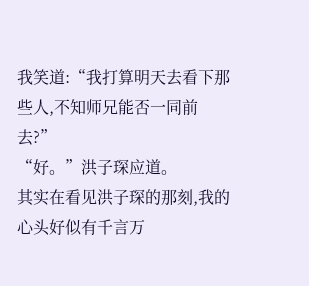我笑道:“我打算明天去看下那些人,不知师兄能否一同前去?”
“好。”洪子琛应道。
其实在看见洪子琛的那刻,我的心头好似有千言万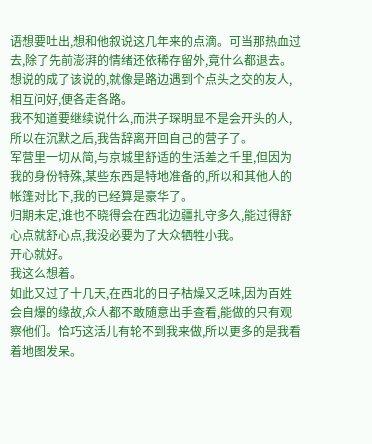语想要吐出,想和他叙说这几年来的点滴。可当那热血过去,除了先前澎湃的情绪还依稀存留外,竟什么都退去。
想说的成了该说的,就像是路边遇到个点头之交的友人,相互问好,便各走各路。
我不知道要继续说什么,而洪子琛明显不是会开头的人,所以在沉默之后,我告辞离开回自己的营子了。
军营里一切从简,与京城里舒适的生活差之千里,但因为我的身份特殊,某些东西是特地准备的,所以和其他人的帐篷对比下,我的已经算是豪华了。
归期未定,谁也不晓得会在西北边疆扎守多久,能过得舒心点就舒心点,我没必要为了大众牺牲小我。
开心就好。
我这么想着。
如此又过了十几天,在西北的日子枯燥又乏味,因为百姓会自爆的缘故,众人都不敢随意出手查看,能做的只有观察他们。恰巧这活儿有轮不到我来做,所以更多的是我看着地图发呆。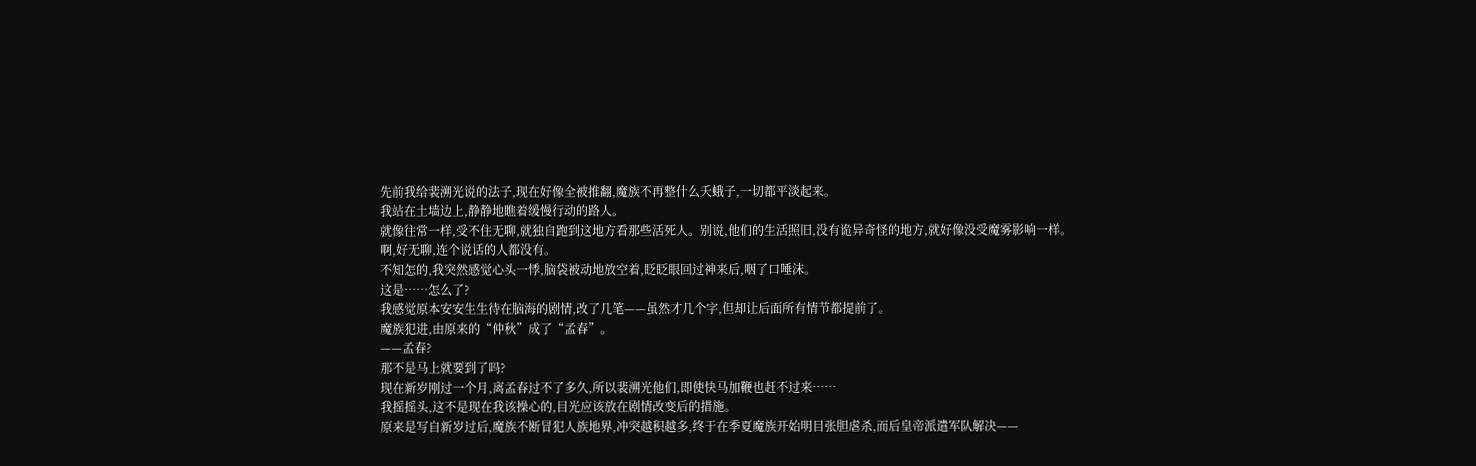先前我给裴溯光说的法子,现在好像全被推翻,魔族不再整什么夭蛾子,一切都平淡起来。
我站在土墙边上,静静地瞧着缓慢行动的路人。
就像往常一样,受不住无聊,就独自跑到这地方看那些活死人。别说,他们的生活照旧,没有诡异奇怪的地方,就好像没受魔雾影响一样。
啊,好无聊,连个说话的人都没有。
不知怎的,我突然感觉心头一悸,脑袋被动地放空着,眨眨眼回过神来后,咽了口唾沫。
这是……怎么了?
我感觉原本安安生生待在脑海的剧情,改了几笔——虽然才几个字,但却让后面所有情节都提前了。
魔族犯进,由原来的“仲秋”成了“孟春”。
——孟春?
那不是马上就要到了吗?
现在新岁刚过一个月,离孟春过不了多久,所以裴溯光他们,即使快马加鞭也赶不过来……
我摇摇头,这不是现在我该操心的,目光应该放在剧情改变后的措施。
原来是写自新岁过后,魔族不断冒犯人族地界,冲突越积越多,终于在季夏魔族开始明目张胆虐杀,而后皇帝派遣军队解决——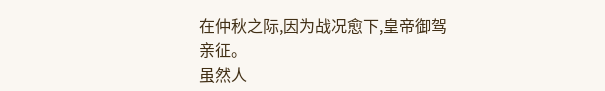在仲秋之际,因为战况愈下,皇帝御驾亲征。
虽然人